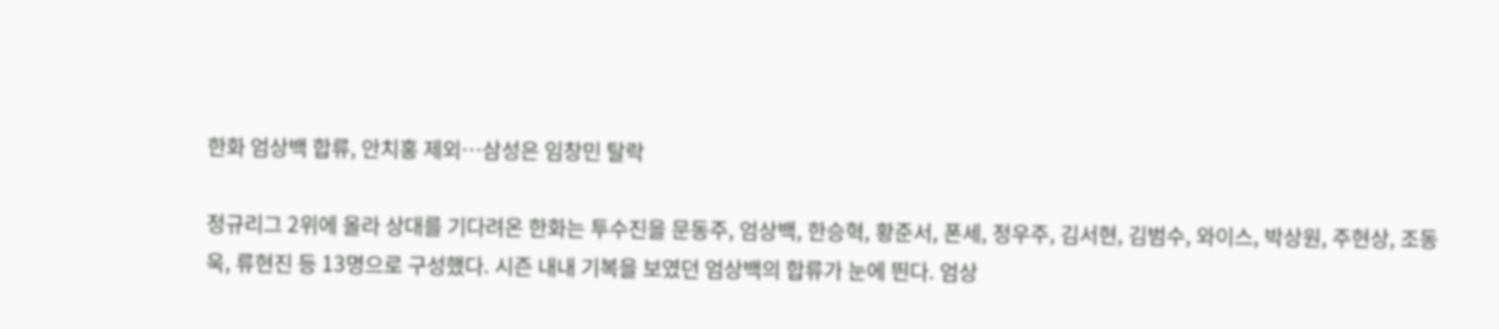한화 엄상백 합류, 안치홍 제외…삼성은 임창민 탈락

정규리그 2위에 올라 상대를 기다려온 한화는 투수진을 문동주, 엄상백, 한승혁, 황준서, 폰세, 정우주, 김서현, 김범수, 와이스, 박상원, 주현상, 조동욱, 류현진 등 13명으로 구성했다. 시즌 내내 기복을 보였던 엄상백의 합류가 눈에 띈다. 엄상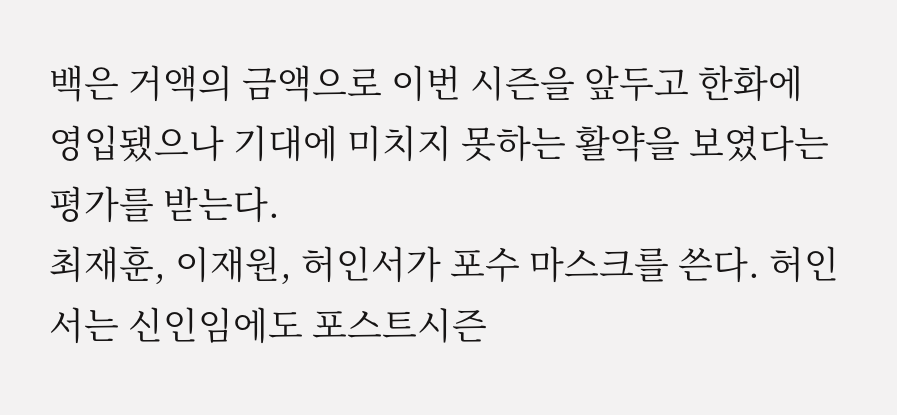백은 거액의 금액으로 이번 시즌을 앞두고 한화에 영입됐으나 기대에 미치지 못하는 활약을 보였다는 평가를 받는다.
최재훈, 이재원, 허인서가 포수 마스크를 쓴다. 허인서는 신인임에도 포스트시즌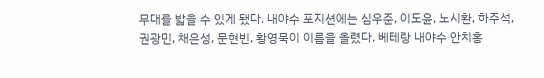무대를 밟을 수 있게 됐다. 내야수 포지션에는 심우준, 이도윤, 노시환, 하주석, 권광민, 채은성, 문현빈, 황영묵이 이름을 올렸다. 베테랑 내야수 안치홍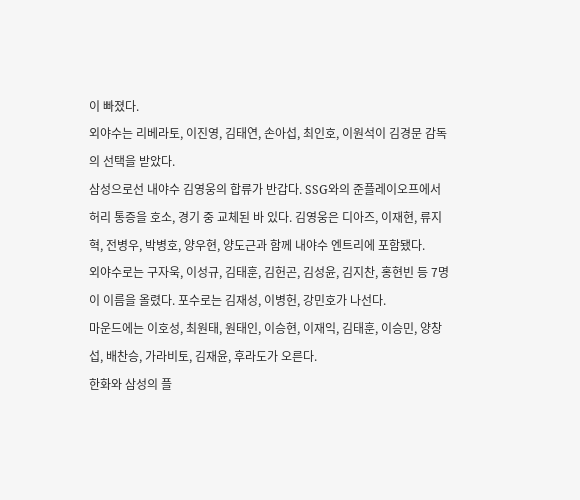이 빠졌다.
외야수는 리베라토, 이진영, 김태연, 손아섭, 최인호, 이원석이 김경문 감독의 선택을 받았다.
삼성으로선 내야수 김영웅의 합류가 반갑다. SSG와의 준플레이오프에서 허리 통증을 호소, 경기 중 교체된 바 있다. 김영웅은 디아즈, 이재현, 류지혁, 전병우, 박병호, 양우현, 양도근과 함께 내야수 엔트리에 포함됐다.
외야수로는 구자욱, 이성규, 김태훈, 김헌곤, 김성윤, 김지찬, 홍현빈 등 7명이 이름을 올렸다. 포수로는 김재성, 이병헌, 강민호가 나선다.
마운드에는 이호성, 최원태, 원태인, 이승현, 이재익, 김태훈, 이승민, 양창섭, 배찬승, 가라비토, 김재윤, 후라도가 오른다.
한화와 삼성의 플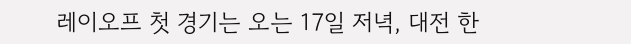레이오프 첫 경기는 오는 17일 저녁, 대전 한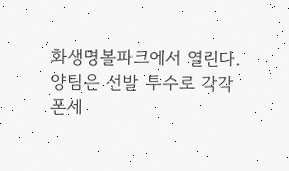화생명볼파크에서 열린다. 양팀은 선발 투수로 각각 폰세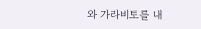와 가라비토를 내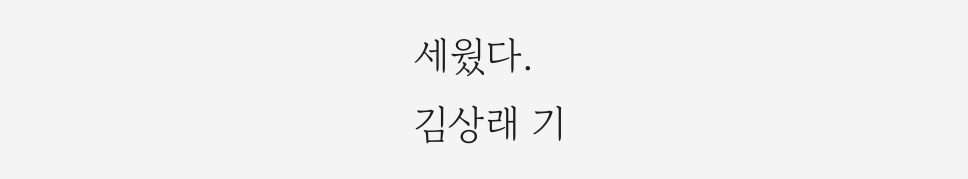세웠다.
김상래 기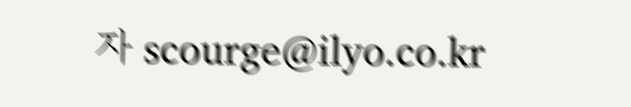자 scourge@ilyo.co.kr